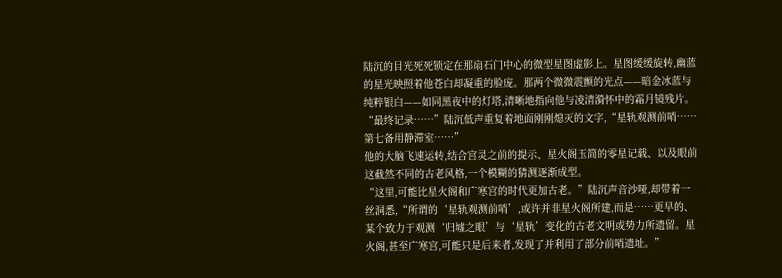陆沉的目光死死锁定在那扇石门中心的微型星图虚影上。星图缓缓旋转,幽蓝的星光映照着他苍白却凝重的脸庞。那两个微微震颤的光点——暗金冰蓝与纯粹银白——如同黑夜中的灯塔,清晰地指向他与凌清漪怀中的霜月镜残片。
“最终记录……”陆沉低声重复着地面刚刚熄灭的文字,“星轨观测前哨……第七备用静滞室……”
他的大脑飞速运转,结合宫灵之前的提示、星火阁玉简的零星记载、以及眼前这截然不同的古老风格,一个模糊的猜测逐渐成型。
“这里,可能比星火阁和广寒宫的时代更加古老。”陆沉声音沙哑,却带着一丝洞悉,“所谓的‘星轨观测前哨’,或许并非星火阁所建,而是……更早的、某个致力于观测‘归墟之眼’与‘星轨’变化的古老文明或势力所遗留。星火阁,甚至广寒宫,可能只是后来者,发现了并利用了部分前哨遗址。”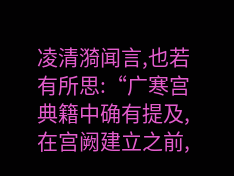凌清漪闻言,也若有所思:“广寒宫典籍中确有提及,在宫阙建立之前,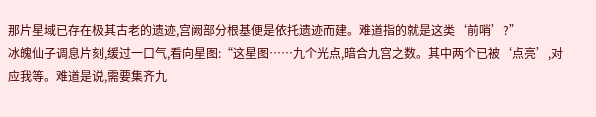那片星域已存在极其古老的遗迹,宫阙部分根基便是依托遗迹而建。难道指的就是这类‘前哨’?”
冰魄仙子调息片刻,缓过一口气,看向星图:“这星图……九个光点,暗合九宫之数。其中两个已被‘点亮’,对应我等。难道是说,需要集齐九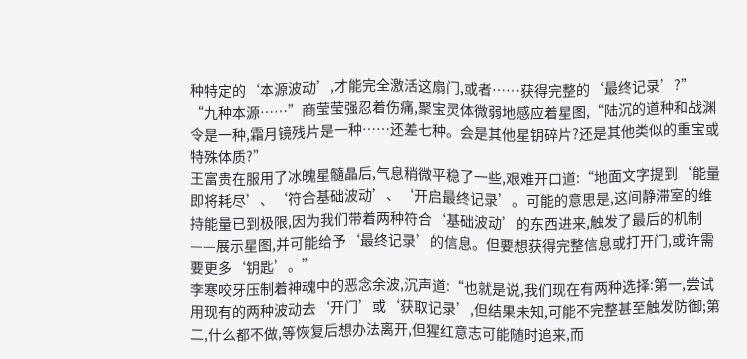种特定的‘本源波动’,才能完全激活这扇门,或者……获得完整的‘最终记录’?”
“九种本源……”商莹莹强忍着伤痛,聚宝灵体微弱地感应着星图,“陆沉的道种和战渊令是一种,霜月镜残片是一种……还差七种。会是其他星钥碎片?还是其他类似的重宝或特殊体质?”
王富贵在服用了冰魄星髓晶后,气息稍微平稳了一些,艰难开口道:“地面文字提到‘能量即将耗尽’、‘符合基础波动’、‘开启最终记录’。可能的意思是,这间静滞室的维持能量已到极限,因为我们带着两种符合‘基础波动’的东西进来,触发了最后的机制——展示星图,并可能给予‘最终记录’的信息。但要想获得完整信息或打开门,或许需要更多‘钥匙’。”
李寒咬牙压制着神魂中的恶念余波,沉声道:“也就是说,我们现在有两种选择:第一,尝试用现有的两种波动去‘开门’或‘获取记录’,但结果未知,可能不完整甚至触发防御;第二,什么都不做,等恢复后想办法离开,但猩红意志可能随时追来,而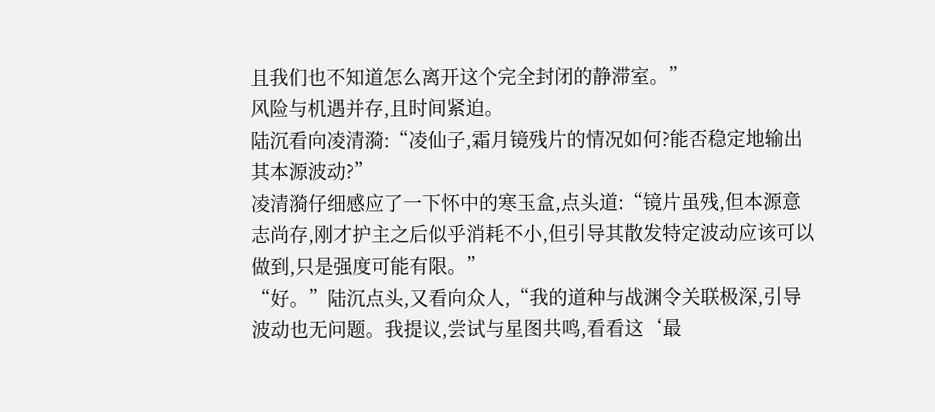且我们也不知道怎么离开这个完全封闭的静滞室。”
风险与机遇并存,且时间紧迫。
陆沉看向凌清漪:“凌仙子,霜月镜残片的情况如何?能否稳定地输出其本源波动?”
凌清漪仔细感应了一下怀中的寒玉盒,点头道:“镜片虽残,但本源意志尚存,刚才护主之后似乎消耗不小,但引导其散发特定波动应该可以做到,只是强度可能有限。”
“好。”陆沉点头,又看向众人,“我的道种与战渊令关联极深,引导波动也无问题。我提议,尝试与星图共鸣,看看这‘最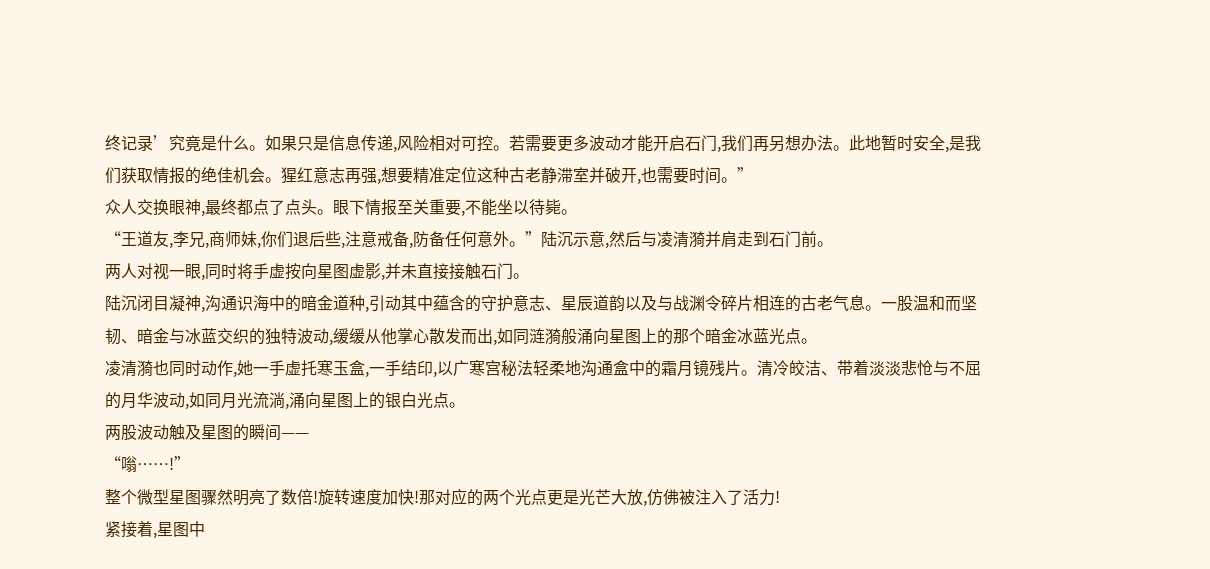终记录’究竟是什么。如果只是信息传递,风险相对可控。若需要更多波动才能开启石门,我们再另想办法。此地暂时安全,是我们获取情报的绝佳机会。猩红意志再强,想要精准定位这种古老静滞室并破开,也需要时间。”
众人交换眼神,最终都点了点头。眼下情报至关重要,不能坐以待毙。
“王道友,李兄,商师妹,你们退后些,注意戒备,防备任何意外。”陆沉示意,然后与凌清漪并肩走到石门前。
两人对视一眼,同时将手虚按向星图虚影,并未直接接触石门。
陆沉闭目凝神,沟通识海中的暗金道种,引动其中蕴含的守护意志、星辰道韵以及与战渊令碎片相连的古老气息。一股温和而坚韧、暗金与冰蓝交织的独特波动,缓缓从他掌心散发而出,如同涟漪般涌向星图上的那个暗金冰蓝光点。
凌清漪也同时动作,她一手虚托寒玉盒,一手结印,以广寒宫秘法轻柔地沟通盒中的霜月镜残片。清冷皎洁、带着淡淡悲怆与不屈的月华波动,如同月光流淌,涌向星图上的银白光点。
两股波动触及星图的瞬间——
“嗡……!”
整个微型星图骤然明亮了数倍!旋转速度加快!那对应的两个光点更是光芒大放,仿佛被注入了活力!
紧接着,星图中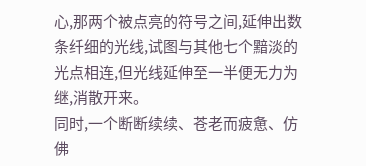心,那两个被点亮的符号之间,延伸出数条纤细的光线,试图与其他七个黯淡的光点相连,但光线延伸至一半便无力为继,消散开来。
同时,一个断断续续、苍老而疲惫、仿佛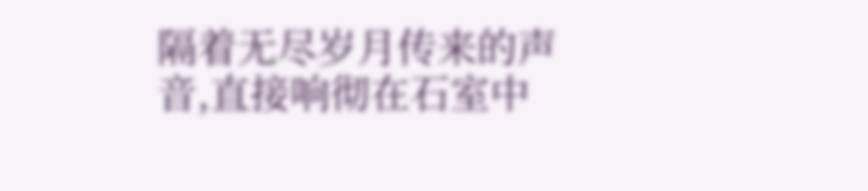隔着无尽岁月传来的声音,直接响彻在石室中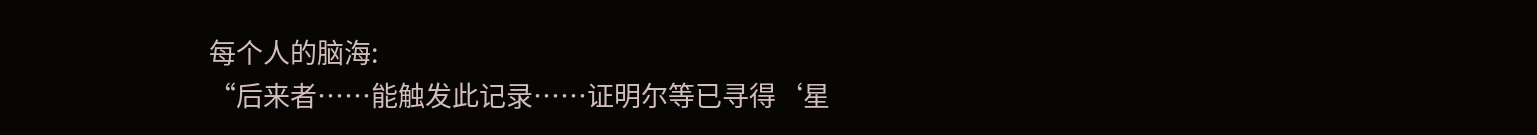每个人的脑海:
“后来者……能触发此记录……证明尔等已寻得‘星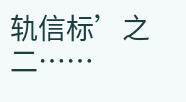轨信标’之二……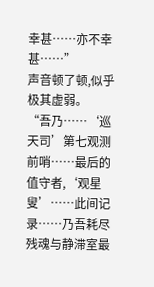幸甚……亦不幸甚……”
声音顿了顿,似乎极其虚弱。
“吾乃……‘巡天司’第七观测前哨……最后的值守者,‘观星叟’……此间记录……乃吾耗尽残魂与静滞室最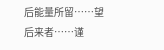后能量所留……望后来者……谨